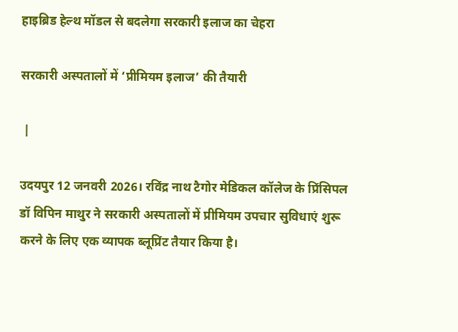हाइब्रिड हेल्थ मॉडल से बदलेगा सरकारी इलाज का चेहरा

सरकारी अस्पतालों में ‘प्रीमियम इलाज’ की तैयारी

 |

उदयपुर 12 जनवरी 2026। रविंद्र नाथ टैगोर मेडिकल कॉलेज के प्रिंसिपल डॉ विपिन माथुर ने सरकारी अस्पतालों में प्रीमियम उपचार सुविधाएं शुरू करने के लिए एक व्यापक ब्लूप्रिंट तैयार किया है।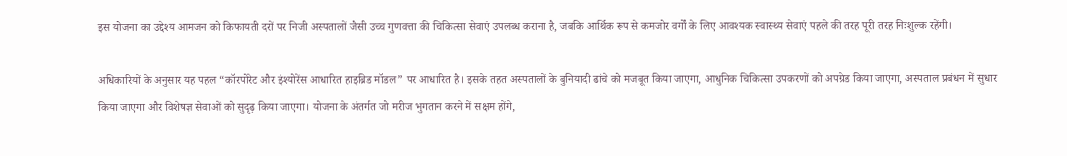इस योजना का उद्देश्य आमजन को किफायती दरों पर निजी अस्पतालों जैसी उच्च गुणवत्ता की चिकित्सा सेवाएं उपलब्ध कराना है, जबकि आर्थिक रूप से कमजोर वर्गों के लिए आवश्यक स्वास्थ्य सेवाएं पहले की तरह पूरी तरह निःशुल्क रहेंगी।

अधिकारियों के अनुसार यह पहल “कॉरपोरेट और इंश्योरेंस आधारित हाइब्रिड मॉडल” पर आधारित है। इसके तहत अस्पतालों के बुनियादी ढांचे को मजबूत किया जाएगा, आधुनिक चिकित्सा उपकरणों को अपग्रेड किया जाएगा, अस्पताल प्रबंधन में सुधार किया जाएगा और विशेषज्ञ सेवाओं को सुदृढ़ किया जाएगा। योजना के अंतर्गत जो मरीज भुगतान करने में सक्षम होंगे,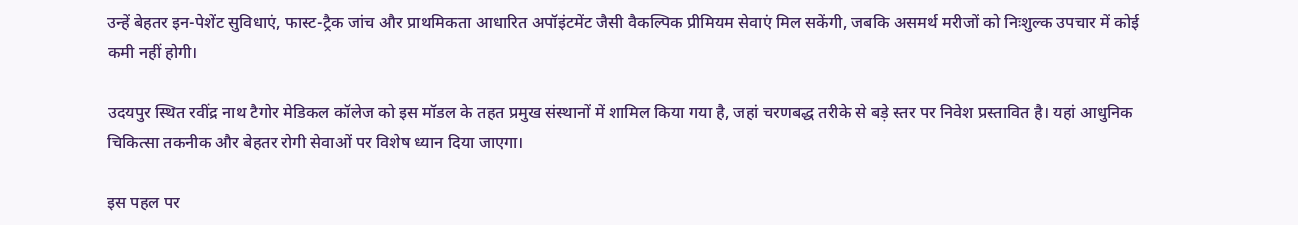उन्हें बेहतर इन-पेशेंट सुविधाएं, फास्ट-ट्रैक जांच और प्राथमिकता आधारित अपॉइंटमेंट जैसी वैकल्पिक प्रीमियम सेवाएं मिल सकेंगी, जबकि असमर्थ मरीजों को निःशुल्क उपचार में कोई कमी नहीं होगी।

उदयपुर स्थित रवींद्र नाथ टैगोर मेडिकल कॉलेज को इस मॉडल के तहत प्रमुख संस्थानों में शामिल किया गया है, जहां चरणबद्ध तरीके से बड़े स्तर पर निवेश प्रस्तावित है। यहां आधुनिक चिकित्सा तकनीक और बेहतर रोगी सेवाओं पर विशेष ध्यान दिया जाएगा।

इस पहल पर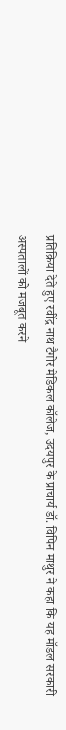प्रतिक्रिया देते हुए रवींद्र नाथ टैगोर मेडिकल कॉलेज, उदयपुर के प्राचार्य डॉ. विपिन माथुर ने कहा कि यह मॉडल सरकारी अस्पतालों को मजबूत करने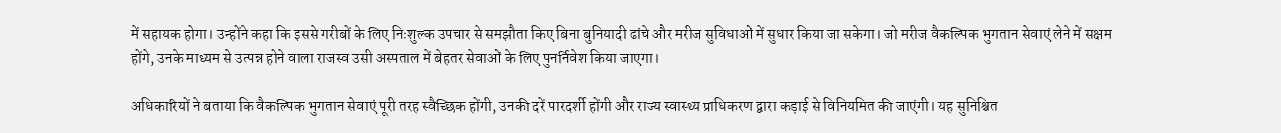में सहायक होगा। उन्होंने कहा कि इससे गरीबों के लिए निःशुल्क उपचार से समझौता किए बिना बुनियादी ढांचे और मरीज सुविधाओं में सुधार किया जा सकेगा। जो मरीज वैकल्पिक भुगतान सेवाएं लेने में सक्षम होंगे, उनके माध्यम से उत्पन्न होने वाला राजस्व उसी अस्पताल में बेहतर सेवाओं के लिए पुनर्निवेश किया जाएगा।

अधिकारियों ने बताया कि वैकल्पिक भुगतान सेवाएं पूरी तरह स्वैच्छिक होंगी, उनकी दरें पारदर्शी होंगी और राज्य स्वास्थ्य प्राधिकरण द्वारा कड़ाई से विनियमित की जाएंगी। यह सुनिश्चित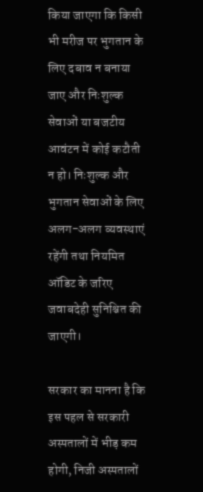किया जाएगा कि किसी भी मरीज पर भुगतान के लिए दबाव न बनाया जाए और निःशुल्क सेवाओं या बजटीय आवंटन में कोई कटौती न हो। निःशुल्क और भुगतान सेवाओं के लिए अलग-अलग व्यवस्थाएं रहेंगी तथा नियमित ऑडिट के जरिए जवाबदेही सुनिश्चित की जाएगी।

सरकार का मानना है कि इस पहल से सरकारी अस्पतालों में भीड़ कम होगी, निजी अस्पतालों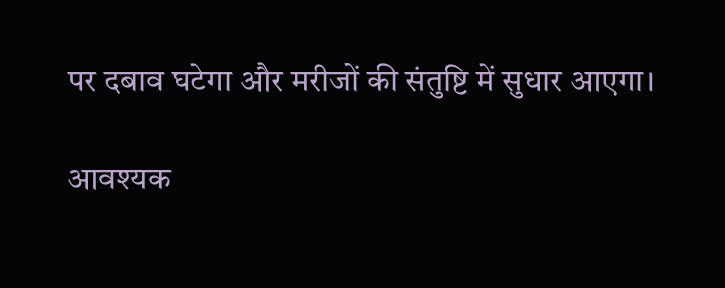पर दबाव घटेगा और मरीजों की संतुष्टि में सुधार आएगा।

आवश्यक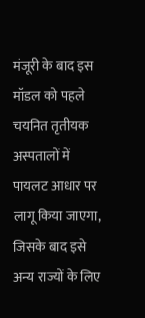मंजूरी के बाद इस मॉडल को पहले चयनित तृतीयक अस्पतालों में पायलट आधार पर लागू किया जाएगा, जिसके बाद इसे अन्य राज्यों के लिए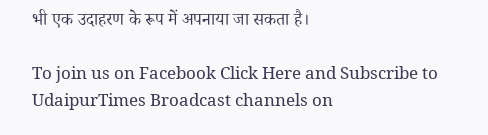भी एक उदाहरण के रूप में अपनाया जा सकता है।

To join us on Facebook Click Here and Subscribe to UdaipurTimes Broadcast channels on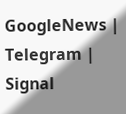GoogleNews |  Telegram |  Signal